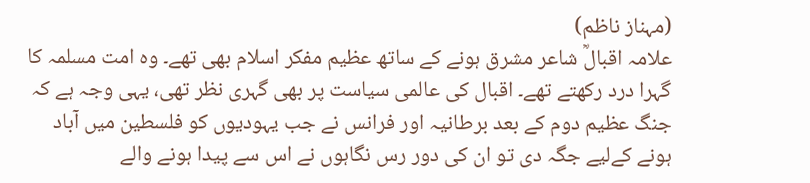(مہناز ناظم)
علامہ اقبالؒ شاعر مشرق ہونے کے ساتھ عظیم مفکر اسلام بھی تھے۔ وہ امت مسلمہ کا گہرا درد رکھتے تھے۔ اقبال کی عالمی سیاست پر بھی گہری نظر تھی، یہی وجہ ہے کہ جنگ عظیم دوم کے بعد برطانیہ اور فرانس نے جب یہودیوں کو فلسطین میں آباد ہونے کےلیے جگہ دی تو ان کی دور رس نگاہوں نے اس سے پیدا ہونے والے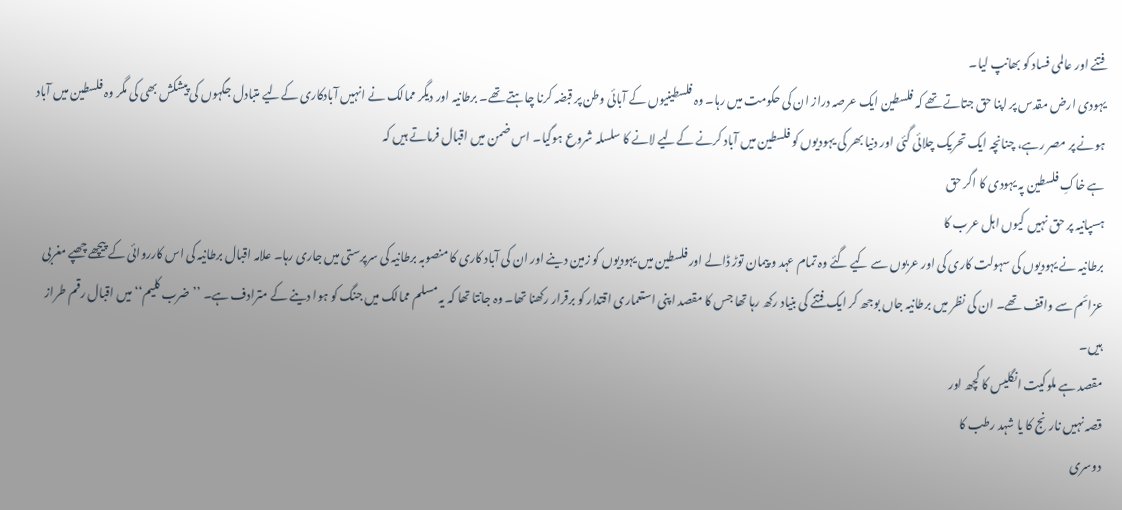فتنے اور عالمی فساد کو بھانپ لیا۔
یہودی ارض مقدس پر اپنا حق جتاتے تھے کہ فلسطین ایک عرصہ دراز ان کی حکومت میں رہا۔ وہ فلسطینیوں کے آبائی وطن پر قبضہ کرنا چاہتے تھے۔ برطانیہ اور دیگر ممالک نے انہیں آبادکاری کےلیے متبادل جگہوں کی پیشکش بھی کی مگر وہ فلسطین میں آباد ہونے پر مصر رہے، چنانچہ ایک تحریک چلائی گئی اور دنیا بھر کی یہودیوں کو فلسطین میں آباد کرنے کےلیے لانے کا سلسلہ شروع ہوگیا۔ اس ضمن میں اقبال فرماتے ہیں کہ
ہے خاکِ فلسطین پہ یہودی کا اگر حق
ہسپانیہ پر حق نہیں کیوں اہل عرب کا
برطانیہ نے یہودیوں کی سہولت کاری کی اور عربوں سے کیے گئے وہ تمام عہد و پیمان توڑ ڈالے اور فلسطین میں یہودیوں کو زمین دینے اور ان کی آباد کاری کا منصوبہ برطانیہ کی سرپرستی میں جاری رہا۔ علامہ اقبال برطانیہ کی اس کارروائی کے پیچھے چھپے مغربی عزائم سے واقف تھے۔ ان کی نظر میں برطانیہ جاں بوجھ کر ایک فتنے کی بنیاد رکھ رہا تھا جس کا مقصد اپنی استعماری اقتدار کو برقرار رکھنا تھا۔ وہ جانتا تھا کہ یہ مسلم ممالک میں جنگ کو ہوا دینے کے مترادف ہے۔ ’’ضرب کلیم‘‘ میں اقبال رقم طراز ہیں۔
مقصد ہے ملوکیت انگلیس کا کچھ اور
قصہ نہیں نارنج کا یا شہد رطب کا
دوسری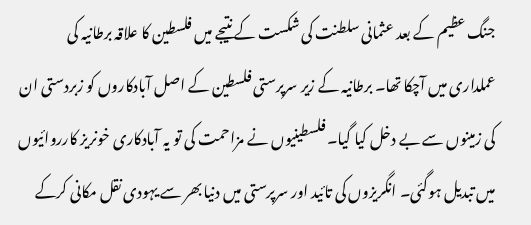جنگ عظیم کے بعد عثمانی سلطنت کی شکست کے نتیجے میں فلسطین کا علاقہ برطانیہ کی عملداری میں آچکا تھا۔ برطانیہ کے زیر سرپرستی فلسطین کے اصل آبادکاروں کو زبردستی ان کی زمینوں سے بے دخل کیا گیا۔ فلسطینیوں نے مزاحمت کی تو یہ آبادکاری خونریز کارروائیوں میں تبدیل ہوگئی۔ انگریزوں کی تائید اور سرپرستی میں دنیا بھر سے یہودی نقل مکانی کرکے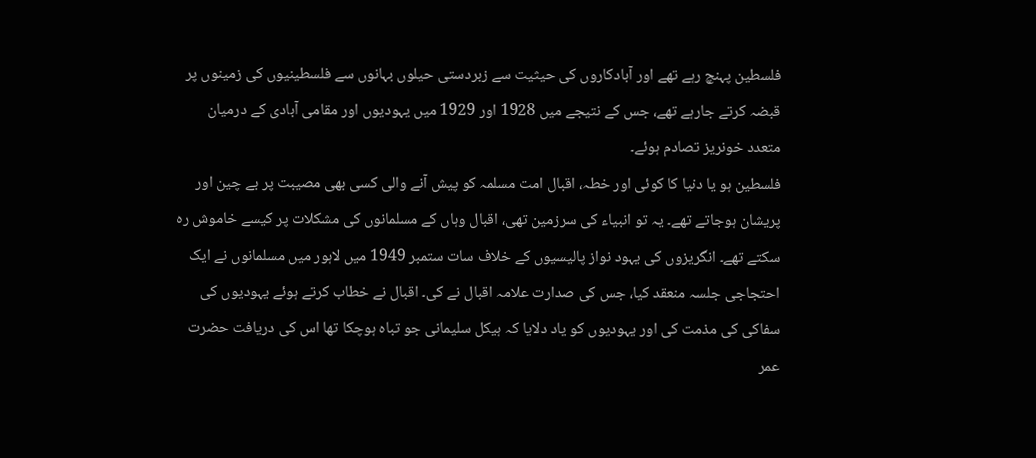فلسطین پہنچ رہے تھے اور آبادکاروں کی حیثیت سے زبردستی حیلوں بہانوں سے فلسطینیوں کی زمینوں پر قبضہ کرتے جارہے تھے، جس کے نتیجے میں 1928 اور 1929 میں یہودیوں اور مقامی آبادی کے درمیان متعدد خونریز تصادم ہوئے۔
فلسطین ہو یا دنیا کا کوئی اور خطہ، اقبال امت مسلمہ کو پیش آنے والی کسی بھی مصیبت پر بے چین اور پریشان ہوجاتے تھے۔ یہ تو انبیاء کی سرزمین تھی، اقبال وہاں کے مسلمانوں کی مشکلات پر کیسے خاموش رہ سکتے تھے۔ انگریزوں کی یہود نواز پالیسیوں کے خلاف سات ستمبر 1949 میں لاہور میں مسلمانوں نے ایک احتجاجی جلسہ منعقد کیا، جس کی صدارت علامہ اقبال نے کی۔ اقبال نے خطاب کرتے ہوئے یہودیوں کی سفاکی کی مذمت کی اور یہودیوں کو یاد دلایا کہ ہیکل سلیمانی جو تباہ ہوچکا تھا اس کی دریافت حضرت عمر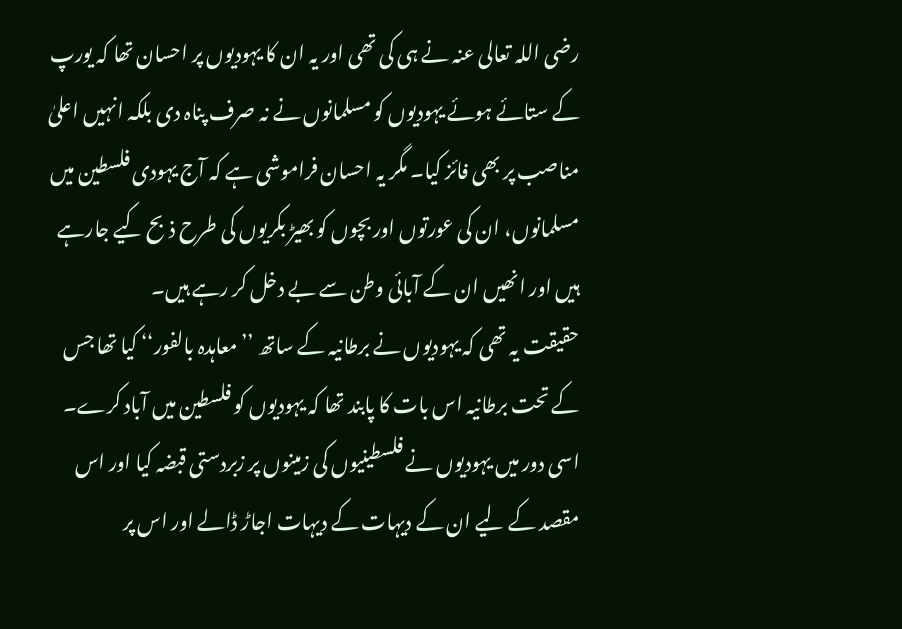رضی اللہ تعالی عنہ نے ہی کی تھی اور یہ ان کا یہودیوں پر احسان تھا کہ یورپ کے ستائے ہوئے یہودیوں کو مسلمانوں نے نہ صرف پناہ دی بلکہ انہیں اعلیٰ مناصب پر بھی فائز کیا۔ مگر یہ احسان فراموشی ہے کہ آج یہودی فلسطین میں مسلمانوں، ان کی عورتوں اور بچوں کو بھیڑ بکریوں کی طرح ذبح کیے جارہے ہیں اور انھیں ان کے آبائی وطن سے بے دخل کر رہے ہیں۔
حقیقت یہ تھی کہ یہودیوں نے برطانیہ کے ساتھ ’’معاہدہ بالفور‘‘ کیا تھا جس کے تحت برطانیہ اس بات کا پابند تھا کہ یہودیوں کو فلسطین میں آباد کرے۔ اسی دور میں یہودیوں نے فلسطینیوں کی زمینوں پر زبردستی قبضہ کیا اور اس مقصد کے لیے ان کے دیہات کے دیہات اجاڑ ڈالے اور اس پر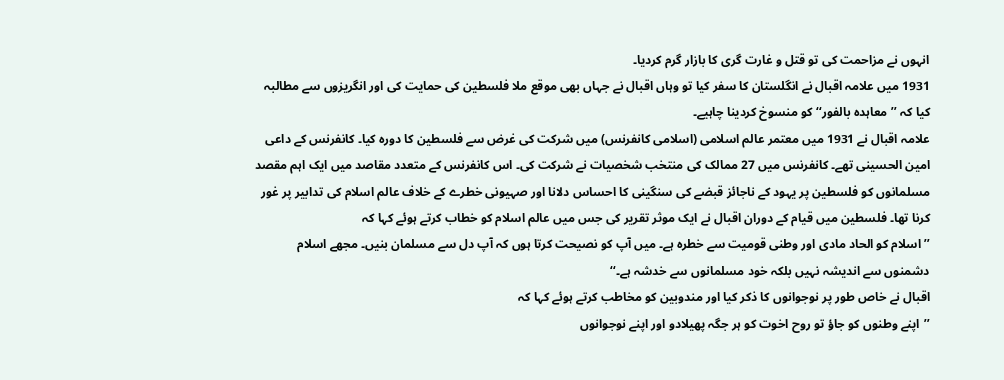انہوں نے مزاحمت کی تو قتل و غارت گری کا بازار گرم کردیا۔
1931 میں علامہ اقبال نے انگلستان کا سفر کیا تو وہاں اقبال نے جہاں بھی موقع ملا فلسطین کی حمایت کی اور انگریزوں سے مطالبہ کیا کہ ’’معاہدہ بالفور‘‘ کو منسوخ کردینا چاہیے۔
علامہ اقبال نے 1931 میں معتمر عالم اسلامی (اسلامی کانفرنس) میں شرکت کی غرض سے فلسطین کا دورہ کیا۔ کانفرنس کے داعی امین الحسینی تھے۔ کانفرنس میں 27 ممالک کی منتخب شخصیات نے شرکت کی۔ اس کانفرنس کے متعدد مقاصد میں ایک اہم مقصد مسلمانوں کو فلسطین پر یہود کے ناجائز قبضے کی سنگینی کا احساس دلانا اور صہیونی خطرے کے خلاف عالم اسلام کی تدابیر پر غور کرنا تھا۔ فلسطین میں قیام کے دوران اقبال نے ایک موثر تقریر کی جس میں عالم اسلام کو خطاب کرتے ہوئے کہا کہ
’’اسلام کو الحاد مادی اور وطنی قومیت سے خطرہ ہے۔ میں آپ کو نصیحت کرتا ہوں کہ آپ دل سے مسلمان بنیں۔ مجھے اسلام دشمنوں سے اندیشہ نہیں بلکہ خود مسلمانوں سے خدشہ ہے۔‘‘
اقبال نے خاص طور پر نوجوانوں کا ذکر کیا اور مندوبین کو مخاطب کرتے ہوئے کہا کہ
’’اپنے وطنوں کو جاؤ تو روح اخوت کو ہر جگہ پھیلادو اور اپنے نوجوانوں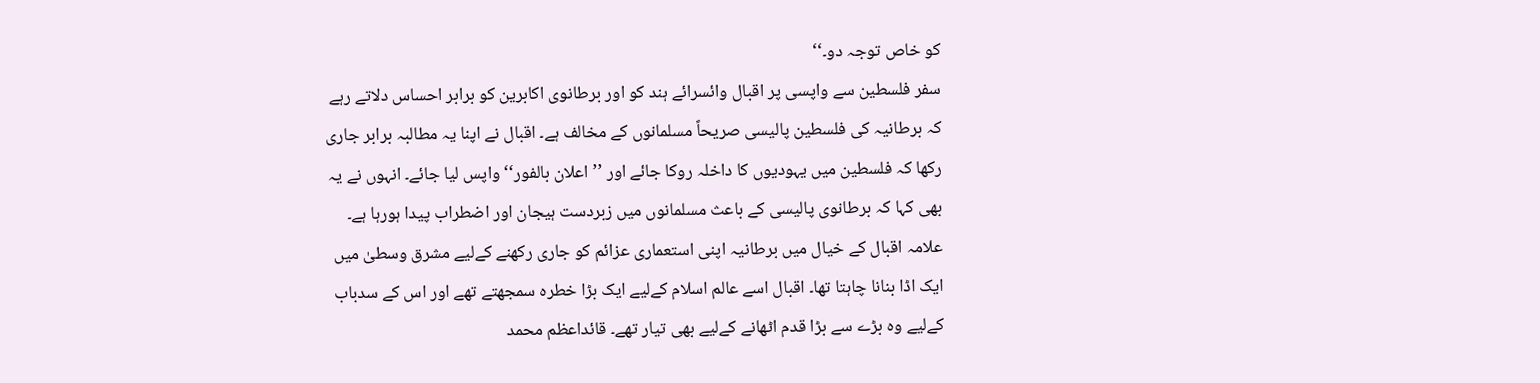کو خاص توجہ دو۔‘‘
سفر فلسطین سے واپسی پر اقبال وائسرائے ہند کو اور برطانوی اکابرین کو برابر احساس دلاتے رہے کہ برطانیہ کی فلسطین پالیسی صریحاً مسلمانوں کے مخالف ہے۔ اقبال نے اپنا یہ مطالبہ برابر جاری رکھا کہ فلسطین میں یہودیوں کا داخلہ روکا جائے اور ’’اعلان بالفور‘‘ واپس لیا جائے۔ انہوں نے یہ بھی کہا کہ برطانوی پالیسی کے باعث مسلمانوں میں زبردست ہیجان اور اضطراب پیدا ہورہا ہے۔
علامہ اقبال کے خیال میں برطانیہ اپنی استعماری عزائم کو جاری رکھنے کےلیے مشرق وسطیٰ میں ایک اڈا بنانا چاہتا تھا۔ اقبال اسے عالم اسلام کےلیے ایک بڑا خطرہ سمجھتے تھے اور اس کے سدباب کےلیے وہ بڑے سے بڑا قدم اٹھانے کےلیے بھی تیار تھے۔ قائداعظم محمد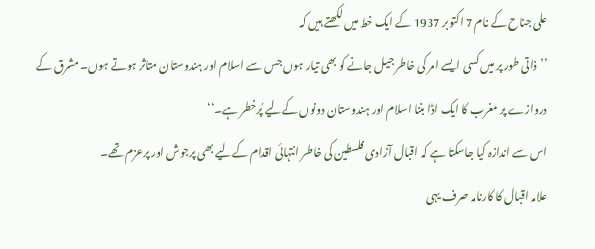علی جناح کے نام 7 اکتوبر 1937 کے ایک خط میں لکھتے ہیں کہ
’’ذاتی طور پر میں کسی ایسے امر کی خاطر جیل جانے کو بھی تیار ہوں جس سے اسلام اور ہندوستان متاثر ہوتے ہوں۔ مشرق کے دروازے پر مغرب کا ایک اڈا بننا اسلام اور ہندوستان دونوں کےلیے پُرخطر ہے۔‘‘
اس سے اندازہ کیا جاسکتا ہے کہ اقبال آزادی فلسطین کی خاطر انتہائی اقدام کےلیے بھی پرجوش اور پرعزم تھے۔
علامہ اقبال کا کارنامہ صرف یہی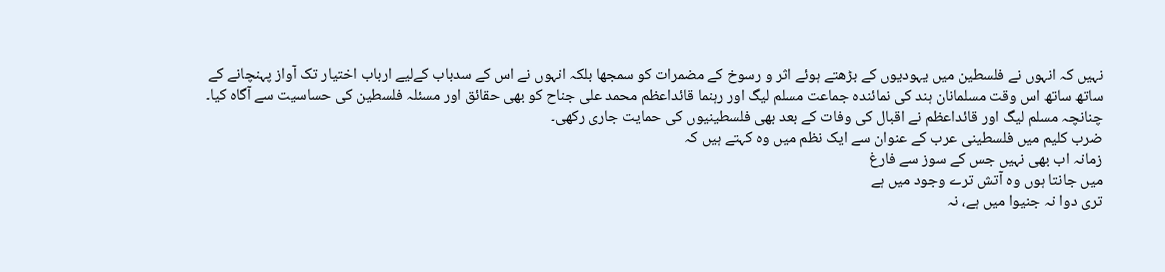نہیں کہ انہوں نے فلسطین میں یہودیوں کے بڑھتے ہوئے اثر و رسوخ کے مضمرات کو سمجھا بلکہ انہوں نے اس کے سدباب کےلیے ارباب اختیار تک آواز پہنچانے کے ساتھ ساتھ اس وقت مسلمانان ہند کی نمائندہ جماعت مسلم لیگ اور رہنما قائداعظم محمد علی جناح کو بھی حقائق اور مسئلہ فلسطین کی حساسیت سے آگاہ کیا۔ چنانچہ مسلم لیگ اور قائداعظم نے اقبال کی وفات کے بعد بھی فلسطینیوں کی حمایت جاری رکھی۔
ضرب کلیم میں فلسطینی عرب کے عنوان سے ایک نظم میں وہ کہتے ہیں کہ
زمانہ اب بھی نہیں جس کے سوز سے فارغ
میں جانتا ہوں وہ آتش ترے وجود میں ہے
تری دوا نہ جنیوا میں ہے، نہ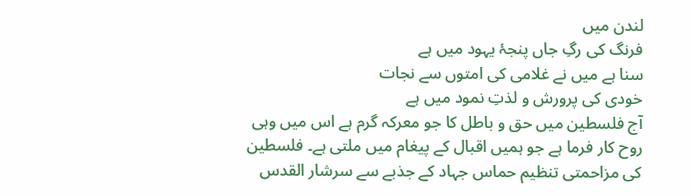لندن میں
فرنگ کی رگِ جاں پنجۂ یہود میں ہے
سنا ہے میں نے غلامی کی امتوں سے نجات
خودی کی پرورش و لذتِ نمود میں ہے
آج فلسطین میں حق و باطل کا جو معرکہ گرم ہے اس میں وہی روح کار فرما ہے جو ہمیں اقبال کے پیغام میں ملتی ہے۔ فلسطین کی مزاحمتی تنظیم حماس جہاد کے جذبے سے سرشار القدس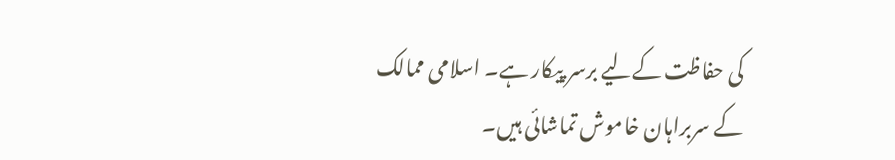کی حفاظت کےلیے برسر پیکار ہے۔ اسلامی ممالک کے سربراہان خاموش تماشائی ہیں۔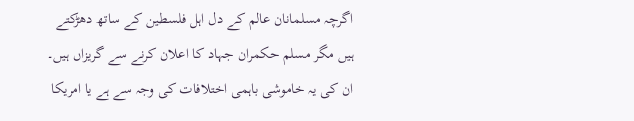اگرچہ مسلمانان عالم کے دل اہل فلسطین کے ساتھ دھڑکتے ہیں مگر مسلم حکمران جہاد کا اعلان کرنے سے گریزاں ہیں۔ ان کی یہ خاموشی باہمی اختلافات کی وجہ سے ہے یا امریکا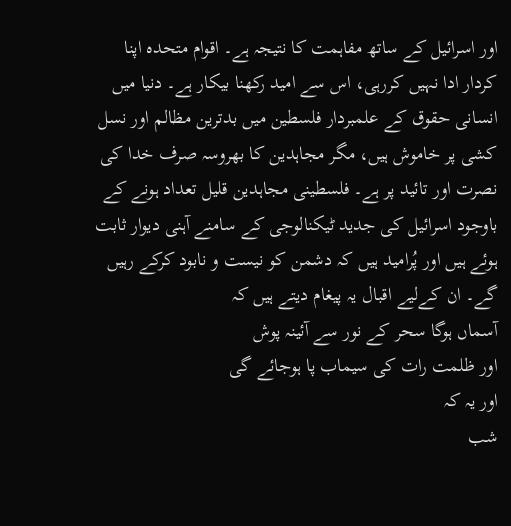اور اسرائیل کے ساتھ مفاہمت کا نتیجہ ہے۔ اقوام متحدہ اپنا کردار ادا نہیں کررہی، اس سے امید رکھنا بیکار ہے۔ دنیا میں انسانی حقوق کے علمبردار فلسطین میں بدترین مظالم اور نسل کشی پر خاموش ہیں، مگر مجاہدین کا بھروسہ صرف خدا کی نصرت اور تائید پر ہے۔ فلسطینی مجاہدین قلیل تعداد ہونے کے باوجود اسرائیل کی جدید ٹیکنالوجی کے سامنے آہنی دیوار ثابت ہوئے ہیں اور پُرامید ہیں کہ دشمن کو نیست و نابود کرکے رہیں گے۔ ان کےلیے اقبال یہ پیغام دیتے ہیں کہ
آسماں ہوگا سحر کے نور سے آئینہ پوش
اور ظلمت رات کی سیماب پا ہوجائے گی
اور یہ کہ
شب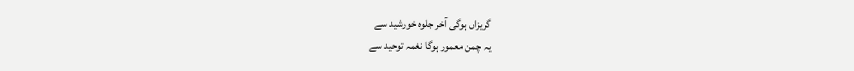گریزاں ہوگی آخر جلوہ خورشید سے
یہ چمن معمور ہوگا نغمہ توحید سے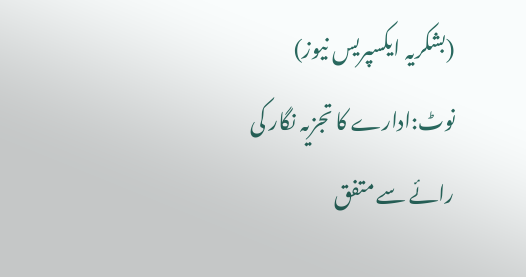(بشکریہ ایکسپریس نیوز)
نوٹ:ادارے کا تجزیہ نگار کی رائے سے متفق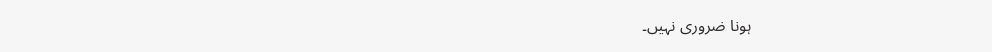ہونا ضروری نہیں۔